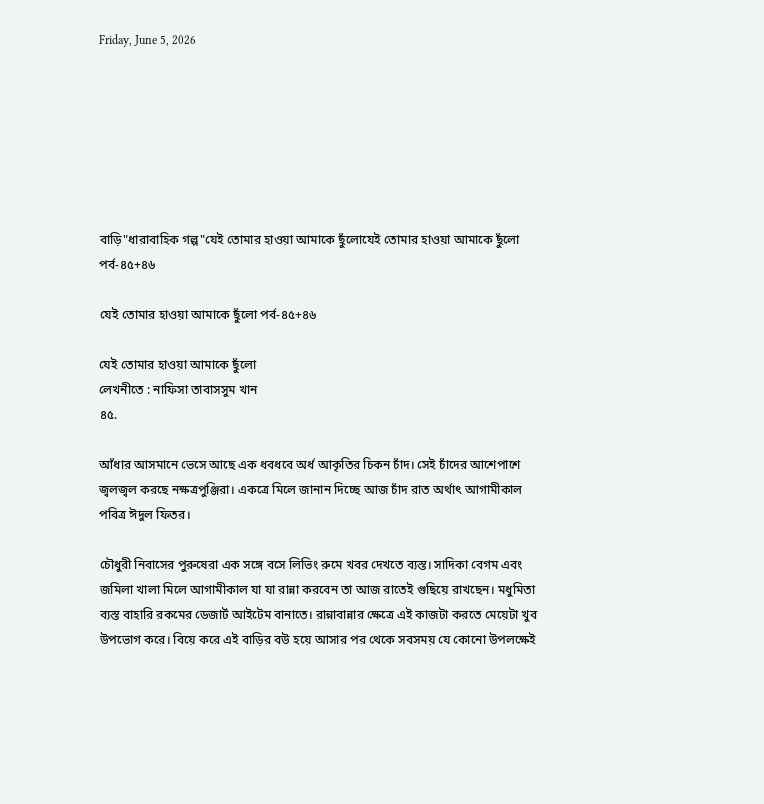Friday, June 5, 2026







বাড়ি"ধারাবাহিক গল্প"যেই তোমার হাওয়া আমাকে ছুঁলোযেই তোমার হাওয়া আমাকে ছুঁলো পর্ব-৪৫+৪৬

যেই তোমার হাওয়া আমাকে ছুঁলো পর্ব-৪৫+৪৬

যেই তোমার হাওয়া আমাকে ছুঁলো
লেখনীতে : নাফিসা তাবাসসুম খান
৪৫.

আঁধার আসমানে ভেসে আছে এক ধবধবে অর্ধ আকৃতির চিকন চাঁদ। সেই চাঁদের আশেপাশে জ্বলজ্বল করছে নক্ষত্রপুঞ্জিরা। একত্রে মিলে জানান দিচ্ছে আজ চাঁদ রাত অর্থাৎ আগামীকাল পবিত্র ঈদুল ফিতর।

চৌধুরী নিবাসের পুরুষেরা এক সঙ্গে বসে লিভিং রুমে খবর দেখতে ব্যস্ত। সাদিকা বেগম এবং জমিলা খালা মিলে আগামীকাল যা যা রান্না করবেন তা আজ রাতেই গুছিয়ে রাখছেন। মধুমিতা ব্যস্ত বাহারি রকমের ডেজার্ট আইটেম বানাতে। রান্নাবান্নার ক্ষেত্রে এই কাজটা করতে মেয়েটা খুব উপভোগ করে। বিয়ে করে এই বাড়ির বউ হয়ে আসার পর থেকে সবসময় যে কোনো উপলক্ষেই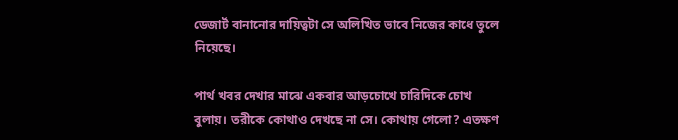ডেজার্ট বানানোর দায়িত্বটা সে অলিখিত ভাবে নিজের কাধে তুলে নিয়েছে।

পার্থ খবর দেখার মাঝে একবার আড়চোখে চারিদিকে চোখ বুলায়। তরীকে কোথাও দেখছে না সে। কোথায় গেলো? এতক্ষণ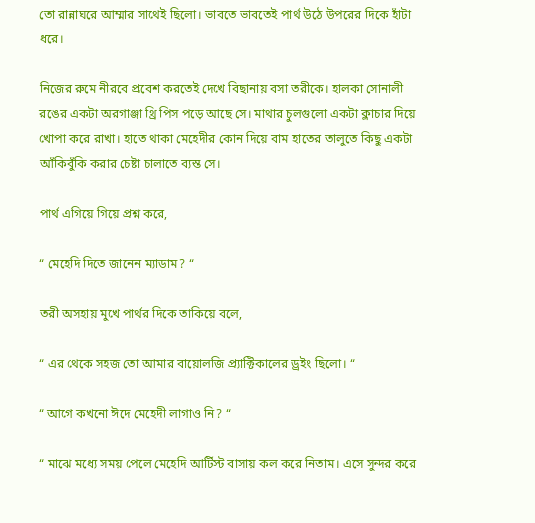তো রান্নাঘরে আম্মার সাথেই ছিলো। ভাবতে ভাবতেই পার্থ উঠে উপরের দিকে হাঁটা ধরে।

নিজের রুমে নীরবে প্রবেশ করতেই দেখে বিছানায় বসা তরীকে। হালকা সোনালী রঙের একটা অরগাঞ্জা থ্রি পিস পড়ে আছে সে। মাথার চুলগুলো একটা ক্লাচার দিয়ে খোপা করে রাখা। হাতে থাকা মেহেদীর কোন দিয়ে বাম হাতের তালুতে কিছু একটা আঁকিবুঁকি করার চেষ্টা চালাতে ব্যস্ত সে।

পার্থ এগিয়ে গিয়ে প্রশ্ন করে,

“ মেহেদি দিতে জানেন ম্যাডাম? “

তরী অসহায় মুখে পার্থর দিকে তাকিয়ে বলে,

“ এর থেকে সহজ তো আমার বায়োলজি প্র্যাক্টিকালের ড্রইং ছিলো। “

“ আগে কখনো ঈদে মেহেদী লাগাও নি? “

“ মাঝে মধ্যে সময় পেলে মেহেদি আর্টিস্ট বাসায় কল করে নিতাম। এসে সুন্দর করে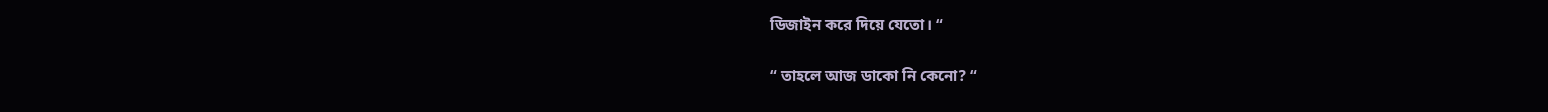ডিজাইন করে দিয়ে যেতো। “

“ তাহলে আজ ডাকো নি কেনো? “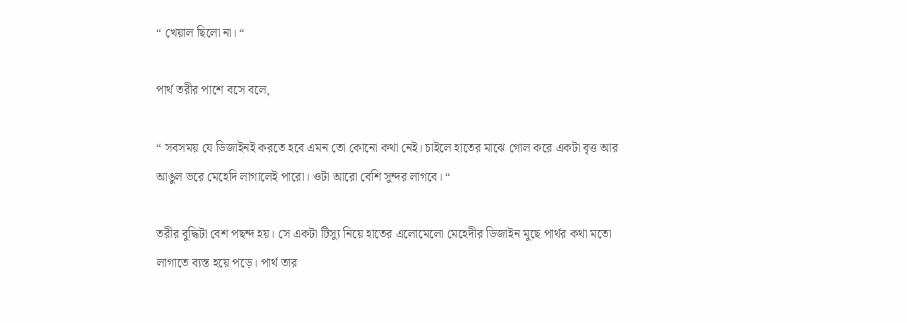“ খেয়াল ছিলো না। “

পার্থ তরীর পাশে বসে বলে,

“ সবসময় যে ডিজাইনই করতে হবে এমন তো কোনো কথা নেই। চাইলে হাতের মাঝে গোল করে একটা বৃত্ত আর আঙুল ভরে মেহেদি লাগালেই পারো। ওটা আরো বেশি সুন্দর লাগবে। “

তরীর বুদ্ধিটা বেশ পছন্দ হয়। সে একটা টিস্যু নিয়ে হাতের এলোমেলো মেহেদীর ডিজাইন মুছে পার্থর কথা মতো লাগাতে ব্যস্ত হয়ে পড়ে। পার্থ তার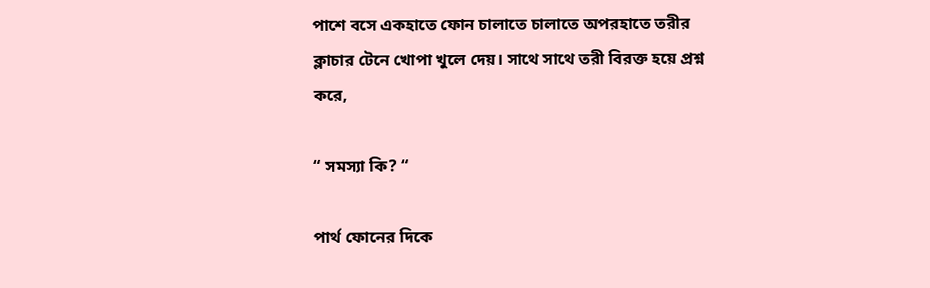পাশে বসে একহাতে ফোন চালাতে চালাতে অপরহাতে তরীর ক্লাচার টেনে খোপা খুলে দেয়। সাথে সাথে তরী বিরক্ত হয়ে প্রশ্ন করে,

“ সমস্যা কি? “

পার্থ ফোনের দিকে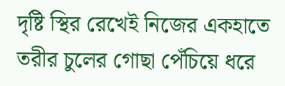দৃষ্টি স্থির রেখেই নিজের একহাতে তরীর চুলের গোছা পেঁচিয়ে ধরে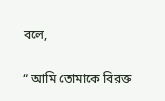বলে,

“ আমি তোমাকে বিরক্ত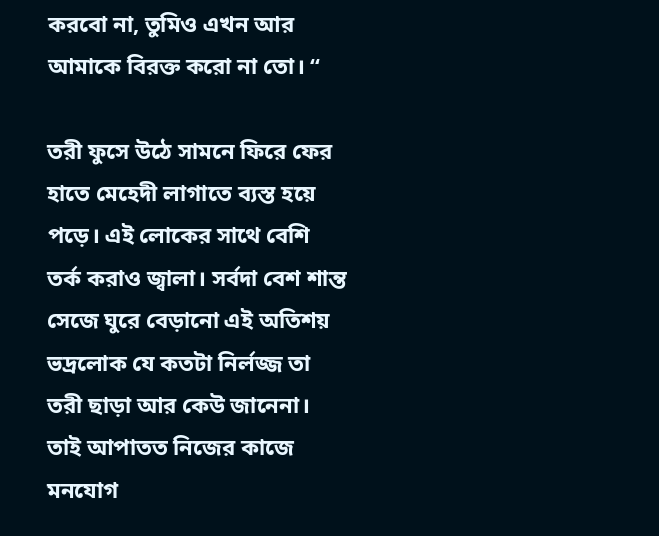করবো না, তুমিও এখন আর আমাকে বিরক্ত করো না তো। “

তরী ফুসে উঠে সামনে ফিরে ফের হাতে মেহেদী লাগাতে ব্যস্ত হয়ে পড়ে। এই লোকের সাথে বেশি তর্ক করাও জ্বালা। সর্বদা বেশ শান্ত সেজে ঘুরে বেড়ানো এই অতিশয় ভদ্রলোক যে কতটা নির্লজ্জ তা তরী ছাড়া আর কেউ জানেনা। তাই আপাতত নিজের কাজে মনযোগ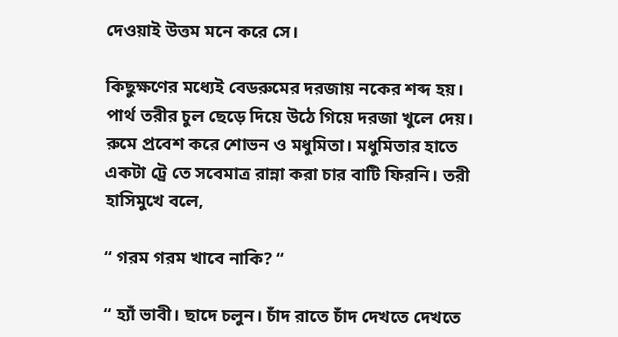দেওয়াই উত্তম মনে করে সে।

কিছুক্ষণের মধ্যেই বেডরুমের দরজায় নকের শব্দ হয়। পার্থ তরীর চুল ছেড়ে দিয়ে উঠে গিয়ে দরজা খুলে দেয়। রুমে প্রবেশ করে শোভন ও মধুমিতা। মধুমিতার হাতে একটা ট্রে তে সবেমাত্র রান্না করা চার বাটি ফিরনি। তরী হাসিমুখে বলে,

“ গরম গরম খাবে নাকি? “

“ হ্যাঁ ভাবী। ছাদে চলুন। চাঁদ রাতে চাঁদ দেখতে দেখতে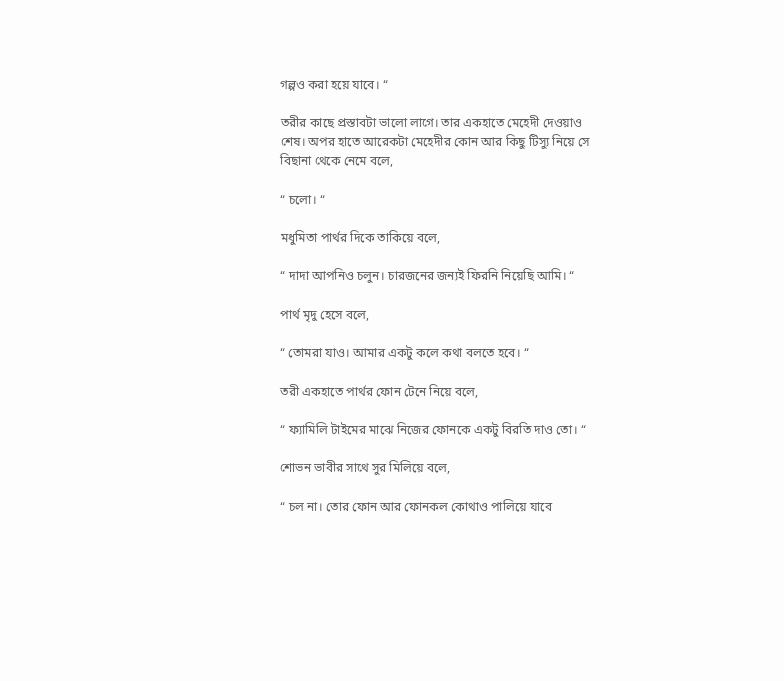গল্পও করা হয়ে যাবে। “

তরীর কাছে প্রস্তাবটা ভালো লাগে। তার একহাতে মেহেদী দেওয়াও শেষ। অপর হাতে আরেকটা মেহেদীর কোন আর কিছু টিস্যু নিয়ে সে বিছানা থেকে নেমে বলে,

“ চলো। “

মধুমিতা পার্থর দিকে তাকিয়ে বলে,

“ দাদা আপনিও চলুন। চারজনের জন্যই ফিরনি নিয়েছি আমি। “

পার্থ মৃদু হেসে বলে,

“ তোমরা যাও। আমার একটু কলে কথা বলতে হবে। “

তরী একহাতে পার্থর ফোন টেনে নিয়ে বলে,

“ ফ্যামিলি টাইমের মাঝে নিজের ফোনকে একটু বিরতি দাও তো। “

শোভন ভাবীর সাথে সুর মিলিয়ে বলে,

“ চল না। তোর ফোন আর ফোনকল কোথাও পালিয়ে যাবে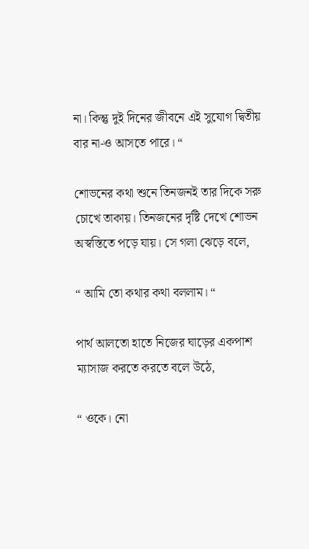না। কিন্তু দুই দিনের জীবনে এই সুযোগ দ্বিতীয় বার না-ও আসতে পারে। “

শোভনের কথা শুনে তিনজনই তার দিকে সরু চোখে তাকায়। তিনজনের দৃষ্টি দেখে শোভন অস্বস্তিতে পড়ে যায়। সে গলা ঝেড়ে বলে,

“ আমি তো কথার কথা বললাম। “

পার্থ আলতো হাতে নিজের ঘাড়ের একপাশ ম্যাসাজ করতে করতে বলে উঠে,

“ ওকে। নো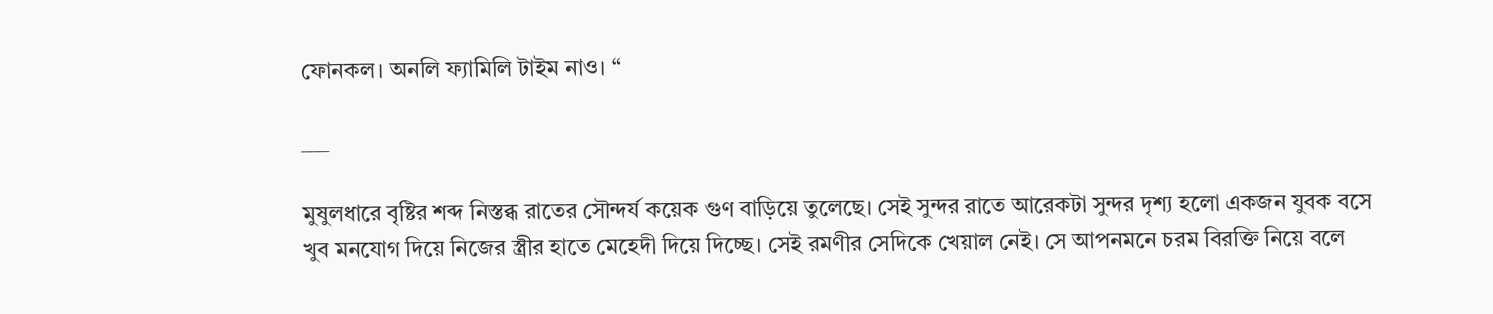ফোনকল। অনলি ফ্যামিলি টাইম নাও। “

___

মুষুলধারে বৃষ্টির শব্দ নিস্তব্ধ রাতের সৌন্দর্য কয়েক গুণ বাড়িয়ে তুলেছে। সেই সুন্দর রাতে আরেকটা সুন্দর দৃশ্য হলো একজন যুবক বসে খুব মনযোগ দিয়ে নিজের স্ত্রীর হাতে মেহেদী দিয়ে দিচ্ছে। সেই রমণীর সেদিকে খেয়াল নেই। সে আপনমনে চরম বিরক্তি নিয়ে বলে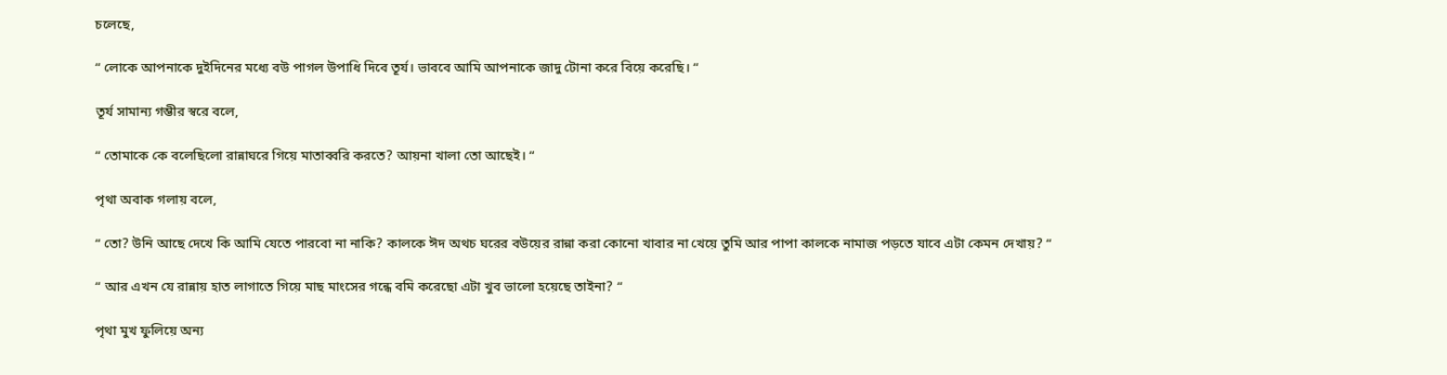চলেছে,

“ লোকে আপনাকে দুইদিনের মধ্যে বউ পাগল উপাধি দিবে তূর্য। ভাববে আমি আপনাকে জাদু টোনা করে বিয়ে করেছি। “

তূর্য সামান্য গম্ভীর স্বরে বলে,

“ তোমাকে কে বলেছিলো রান্নাঘরে গিয়ে মাতাব্বরি করতে? আয়না খালা তো আছেই। “

পৃথা অবাক গলায় বলে,

“ তো? উনি আছে দেখে কি আমি যেতে পারবো না নাকি? কালকে ঈদ অথচ ঘরের বউয়ের রান্না করা কোনো খাবার না খেয়ে তুমি আর পাপা কালকে নামাজ পড়তে যাবে এটা কেমন দেখায়? “

“ আর এখন যে রান্নায় হাত লাগাতে গিয়ে মাছ মাংসের গন্ধে বমি করেছো এটা খুব ভালো হয়েছে তাইনা? “

পৃথা মুখ ফুলিয়ে অন্য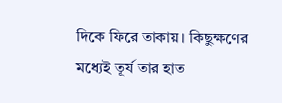দিকে ফিরে তাকায়। কিছুক্ষণের মধ্যেই তূর্য তার হাত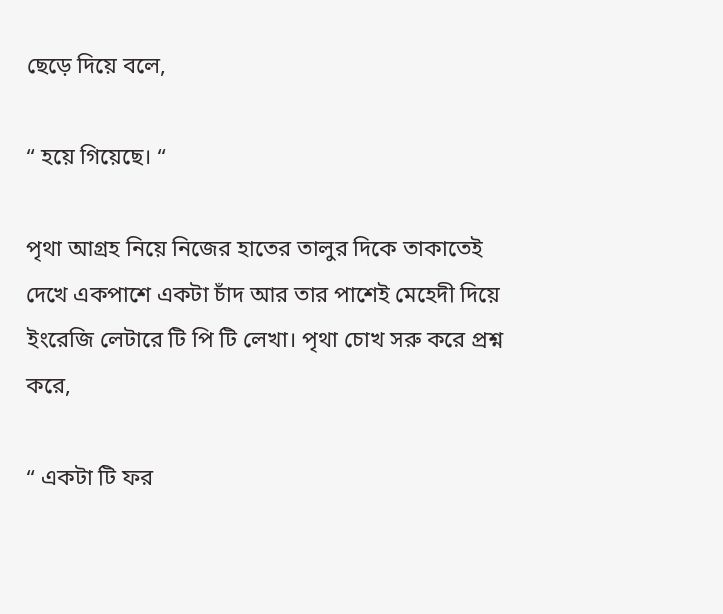ছেড়ে দিয়ে বলে,

“ হয়ে গিয়েছে। “

পৃথা আগ্রহ নিয়ে নিজের হাতের তালুর দিকে তাকাতেই দেখে একপাশে একটা চাঁদ আর তার পাশেই মেহেদী দিয়ে ইংরেজি লেটারে টি পি টি লেখা। পৃথা চোখ সরু করে প্রশ্ন করে,

“ একটা টি ফর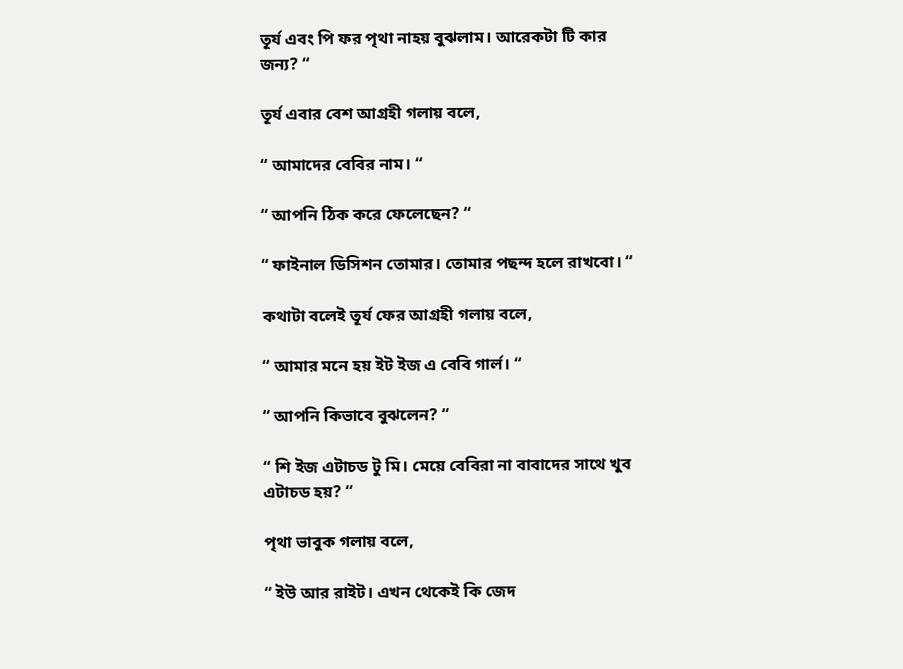তূর্য এবং পি ফর পৃথা নাহয় বুঝলাম। আরেকটা টি কার জন্য? “

তূর্য এবার বেশ আগ্রহী গলায় বলে,

“ আমাদের বেবির নাম। “

“ আপনি ঠিক করে ফেলেছেন? “

“ ফাইনাল ডিসিশন তোমার। তোমার পছন্দ হলে রাখবো। “

কথাটা বলেই তূর্য ফের আগ্রহী গলায় বলে,

“ আমার মনে হয় ইট ইজ এ বেবি গার্ল। “

“ আপনি কিভাবে বুঝলেন? “

“ শি ইজ এটাচড টু মি। মেয়ে বেবিরা না বাবাদের সাথে খুব এটাচড হয়? “

পৃথা ভাবুক গলায় বলে,

“ ইউ আর রাইট। এখন থেকেই কি জেদ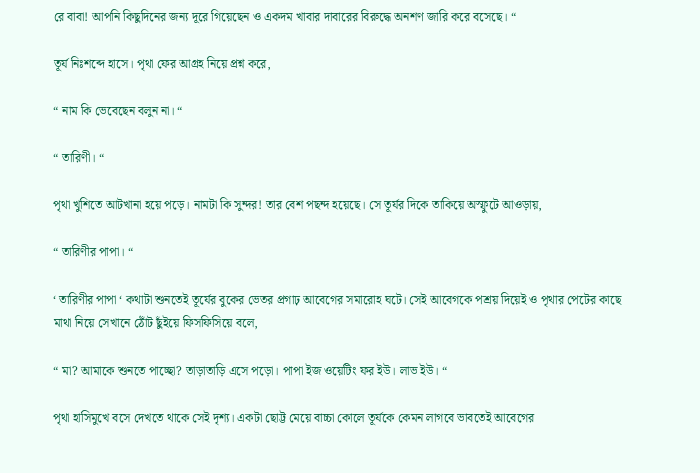রে বাবা! আপনি কিছুদিনের জন্য দূরে গিয়েছেন ও একদম খাবার দাবারের বিরুদ্ধে অনশণ জারি করে বসেছে। “

তূর্য নিঃশব্দে হাসে। পৃথা ফের আগ্রহ নিয়ে প্রশ্ন করে,

“ নাম কি ভেবেছেন বলুন না। “

“ তারিণী। “

পৃথা খুশিতে আটখানা হয়ে পড়ে। নামটা কি সুন্দর! তার বেশ পছন্দ হয়েছে। সে তূর্যর দিকে তাকিয়ে অস্ফুটে আওড়ায়,

“ তারিণীর পাপা। “

‘ তারিণীর পাপা ‘ কথাটা শুনতেই তূর্যের বুকের ভেতর প্রগাঢ় আবেগের সমারোহ ঘটে। সেই আবেগকে পশ্রয় দিয়েই ও পৃথার পেটের কাছে মাথা নিয়ে সেখানে ঠোঁট ছুঁইয়ে ফিসফিসিয়ে বলে,

“ মা? আমাকে শুনতে পাচ্ছো? তাড়াতাড়ি এসে পড়ো। পাপা ইজ ওয়েটিং ফর ইউ। লাভ ইউ। “

পৃথা হাসিমুখে বসে দেখতে থাকে সেই দৃশ্য। একটা ছোট্ট মেয়ে বাচ্চা কোলে তূর্যকে কেমন লাগবে ভাবতেই আবেগের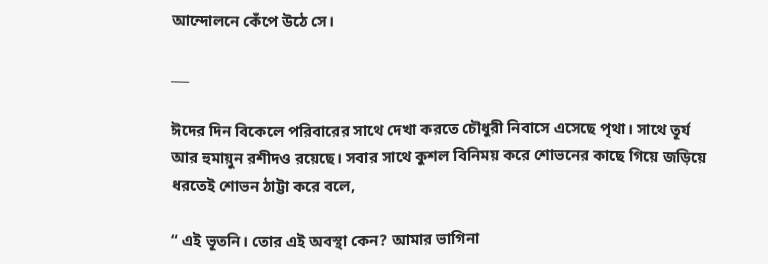আন্দোলনে কেঁপে উঠে সে।

___

ঈদের দিন বিকেলে পরিবারের সাথে দেখা করতে চৌধুরী নিবাসে এসেছে পৃথা। সাথে তূর্য আর হুমায়ুন রশীদও রয়েছে। সবার সাথে কুশল বিনিময় করে শোভনের কাছে গিয়ে জড়িয়ে ধরতেই শোভন ঠাট্টা করে বলে,

“ এই ভূতনি। তোর এই অবস্থা কেন? আমার ভাগিনা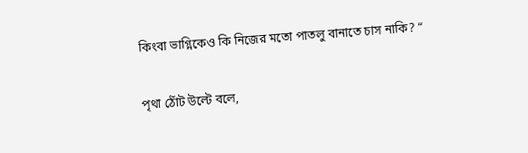কিংবা ভাগ্নিকেও কি নিজের মতো পাতলু বানাতে চাস নাকি? “

পৃথা ঠোঁট উল্টে বলে,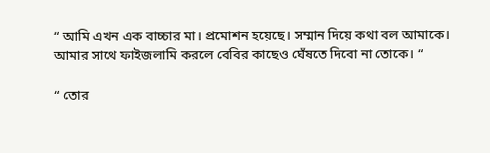“ আমি এখন এক বাচ্চার মা। প্রমোশন হয়েছে। সম্মান দিয়ে কথা বল আমাকে। আমার সাথে ফাইজলামি করলে বেবির কাছেও ঘেঁষতে দিবো না তোকে। “

“ তোর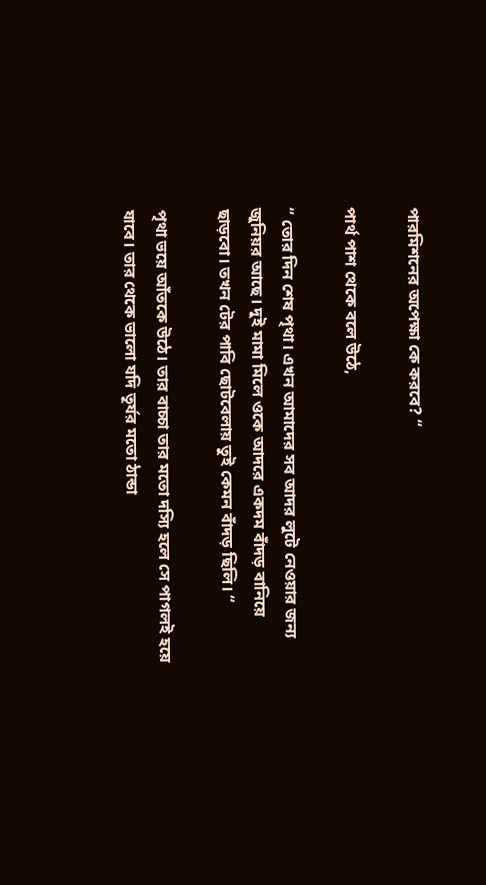পারমিশনের অপেক্ষা কে করবে? “

পার্থ পাশ থেকে বলে উঠে,

“ তোর দিন শেষ পৃথা। এখন আমাদের সব আদর লুটে নেওয়ার জন্য জুনিয়র আছে। দুই মামা মিলে ওকে আদরে একদম বাঁদড় বানিয়ে ছাড়বো। তখন টের পাবি ছোটবেলায় তুই কেমন বাঁদড় ছিলি। “

পৃথা ভয়ে আঁতকে উঠে। তার বাচ্চা তার মতো দস্যি হলে সে পাগলই হয়ে যাবে। তার থেকে ভালো যদি তূর্যর মতো ঠান্ডা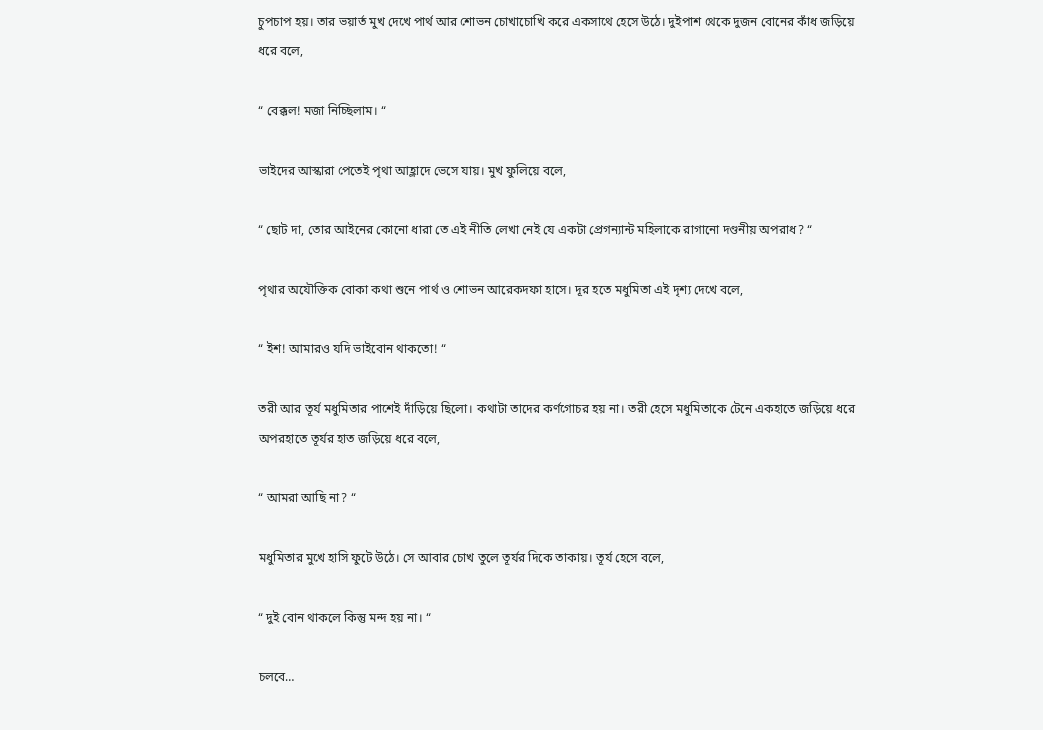চুপচাপ হয়। তার ভয়ার্ত মুখ দেখে পার্থ আর শোভন চোখাচোখি করে একসাথে হেসে উঠে। দুইপাশ থেকে দুজন বোনের কাঁধ জড়িয়ে ধরে বলে,

“ বেক্কল! মজা নিচ্ছিলাম। “

ভাইদের আস্কারা পেতেই পৃথা আহ্লাদে ভেসে যায়। মুখ ফুলিয়ে বলে,

“ ছোট দা, তোর আইনের কোনো ধারা তে এই নীতি লেখা নেই যে একটা প্রেগন্যান্ট মহিলাকে রাগানো দণ্ডনীয় অপরাধ? “

পৃথার অযৌক্তিক বোকা কথা শুনে পার্থ ও শোভন আরেকদফা হাসে। দূর হতে মধুমিতা এই দৃশ্য দেখে বলে,

“ ইশ! আমারও যদি ভাইবোন থাকতো! “

তরী আর তূর্য মধুমিতার পাশেই দাঁড়িয়ে ছিলো। কথাটা তাদের কর্ণগোচর হয় না। তরী হেসে মধুমিতাকে টেনে একহাতে জড়িয়ে ধরে অপরহাতে তূর্যর হাত জড়িয়ে ধরে বলে,

“ আমরা আছি না? “

মধুমিতার মুখে হাসি ফুটে উঠে। সে আবার চোখ তুলে তূর্যর দিকে তাকায়। তূর্য হেসে বলে,

“ দুই বোন থাকলে কিন্তু মন্দ হয় না। “

চলবে…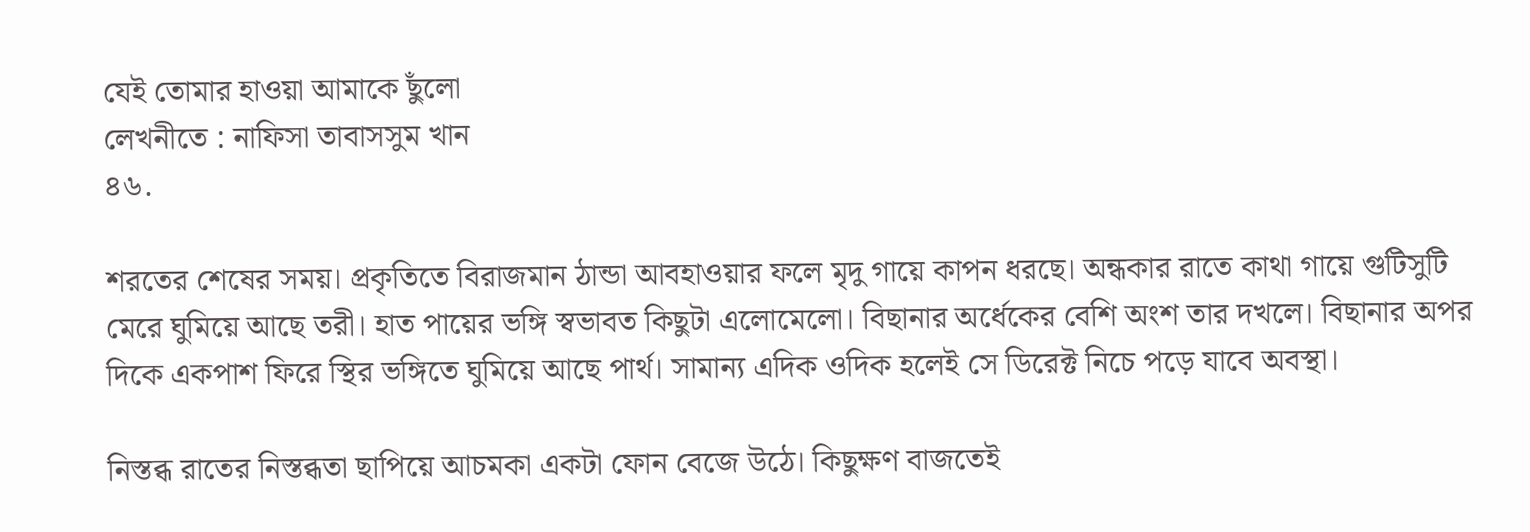যেই তোমার হাওয়া আমাকে ছুঁলো
লেখনীতে : নাফিসা তাবাসসুম খান
৪৬.

শরতের শেষের সময়। প্রকৃতিতে বিরাজমান ঠান্ডা আবহাওয়ার ফলে মৃদু গায়ে কাপন ধরছে। অন্ধকার রাতে কাথা গায়ে গুটিসুটি মেরে ঘুমিয়ে আছে তরী। হাত পায়ের ভঙ্গি স্বভাবত কিছুটা এলোমেলো। বিছানার অর্ধেকের বেশি অংশ তার দখলে। বিছানার অপর দিকে একপাশ ফিরে স্থির ভঙ্গিতে ঘুমিয়ে আছে পার্থ। সামান্য এদিক ওদিক হলেই সে ডিরেক্ট নিচে পড়ে যাবে অবস্থা।

নিস্তব্ধ রাতের নিস্তব্ধতা ছাপিয়ে আচমকা একটা ফোন বেজে উঠে। কিছুক্ষণ বাজতেই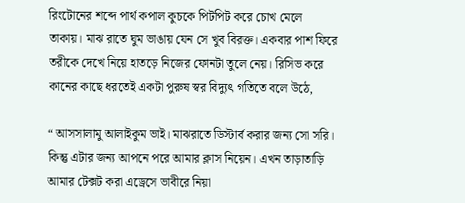রিংটোনের শব্দে পার্থ কপাল কুচকে পিটপিট করে চোখ মেলে তাকায়। মাঝ রাতে ঘুম ভাঙায় যেন সে খুব বিরক্ত। একবার পাশ ফিরে তরীকে দেখে নিয়ে হাতড়ে নিজের ফোনটা তুলে নেয়। রিসিভ করে কানের কাছে ধরতেই একটা পুরুষ স্বর বিদ্যুৎ গতিতে বলে উঠে,

“ আসসালামু আলাইকুম ভাই। মাঝরাতে ডিস্টার্ব করার জন্য সো সরি। কিন্তু এটার জন্য আপনে পরে আমার ক্লাস নিয়েন। এখন তাড়াতাড়ি আমার টেক্সট করা এড্রেসে ভাবীরে নিয়া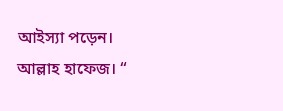আইস্যা পড়েন। আল্লাহ হাফেজ। “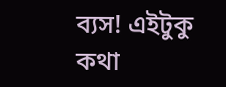ব্যস! এইটুকু কথা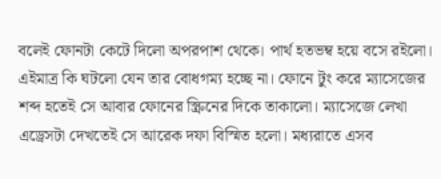বলেই ফোনটা কেটে দিলো অপরপাশ থেকে। পার্থ হতভম্ব হয়ে বসে রইলো। এইমাত্র কি ঘটলো যেন তার বোধগম্য হচ্ছে না। ফোনে টুং করে ম্যাসেজের শব্দ হতেই সে আবার ফোনের স্ক্রিনের দিকে তাকালো। ম্যাসেজে লেখা এড্রেসটা দেখতেই সে আরেক দফা বিস্মিত হলো। মধ্যরাতে এসব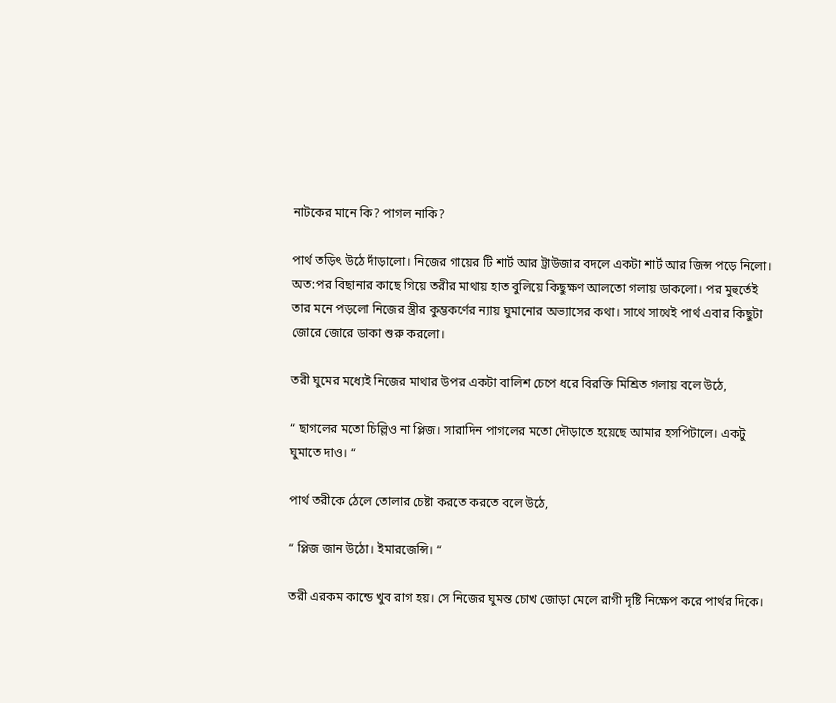নাটকের মানে কি? পাগল নাকি?

পার্থ তড়িৎ উঠে দাঁড়ালো। নিজের গায়ের টি শার্ট আর ট্রাউজার বদলে একটা শার্ট আর জিন্স পড়ে নিলো। অত:পর বিছানার কাছে গিয়ে তরীর মাথায় হাত বুলিয়ে কিছুক্ষণ আলতো গলায় ডাকলো। পর মুহুর্তেই তার মনে পড়লো নিজের স্ত্রীর কুম্ভকর্ণের ন্যায় ঘুমানোর অভ্যাসের কথা। সাথে সাথেই পার্থ এবার কিছুটা জোরে জোরে ডাকা শুরু করলো।

তরী ঘুমের মধ্যেই নিজের মাথার উপর একটা বালিশ চেপে ধরে বিরক্তি মিশ্রিত গলায় বলে উঠে,

“ ছাগলের মতো চিল্লিও না প্লিজ। সারাদিন পাগলের মতো দৌড়াতে হয়েছে আমার হসপিটালে। একটু ঘুমাতে দাও। “

পার্থ তরীকে ঠেলে তোলার চেষ্টা করতে করতে বলে উঠে,

“ প্লিজ জান উঠো। ইমারজেন্সি। “

তরী এরকম কান্ডে খুব রাগ হয়। সে নিজের ঘুমন্ত চোখ জোড়া মেলে রাগী দৃষ্টি নিক্ষেপ করে পার্থর দিকে।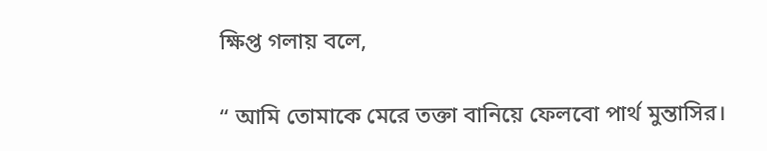ক্ষিপ্ত গলায় বলে,

“ আমি তোমাকে মেরে তক্তা বানিয়ে ফেলবো পার্থ মুন্তাসির।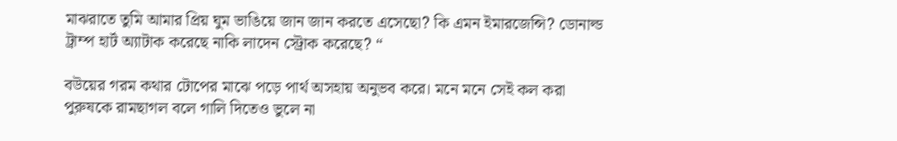মাঝরাতে তুমি আমার প্রিয় ঘুম ভাঙিয়ে জান জান করতে এসেছো? কি এমন ইমারজেন্সি? ডোনাল্ড ট্রাম্প হার্ট অ্যাটাক করেছে নাকি লাদেন স্ট্রোক করেছে? “

বউয়ের গরম কথার টোপের মাঝে পড়ে পার্থ অসহায় অনুভব করে। মনে মনে সেই কল করা পুরুষকে রামছাগল বলে গালি দিতেও ভুলে না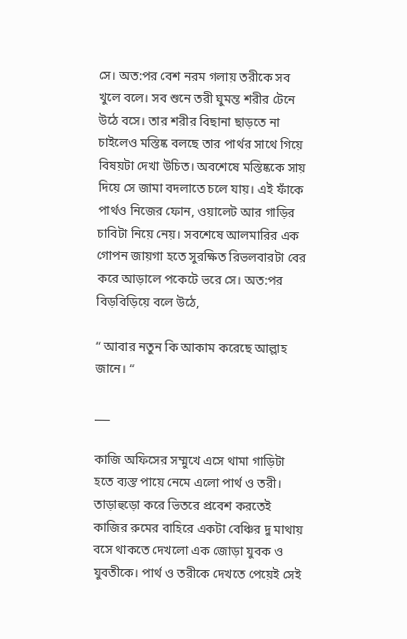সে। অত:পর বেশ নরম গলায় তরীকে সব খুলে বলে। সব শুনে তরী ঘুমন্ত শরীর টেনে উঠে বসে। তার শরীর বিছানা ছাড়তে না চাইলেও মস্তিষ্ক বলছে তার পার্থর সাথে গিয়ে বিষয়টা দেখা উচিত। অবশেষে মস্তিষ্ককে সায় দিয়ে সে জামা বদলাতে চলে যায়। এই ফাঁকে পার্থও নিজের ফোন, ওয়ালেট আর গাড়ির চাবিটা নিয়ে নেয়। সবশেষে আলমারির এক গোপন জায়গা হতে সুরক্ষিত রিভলবারটা বের করে আড়ালে পকেটে ভরে সে। অত:পর বিড়বিড়িয়ে বলে উঠে,

“ আবার নতুন কি আকাম করেছে আল্লাহ জানে। “

___

কাজি অফিসের সম্মুখে এসে থামা গাড়িটা হতে ব্যস্ত পায়ে নেমে এলো পার্থ ও তরী। তাড়াহুড়ো করে ভিতরে প্রবেশ করতেই কাজির রুমের বাহিরে একটা বেঞ্চির দু মাথায় বসে থাকতে দেখলো এক জোড়া যুবক ও যুবতীকে। পার্থ ও তরীকে দেখতে পেয়েই সেই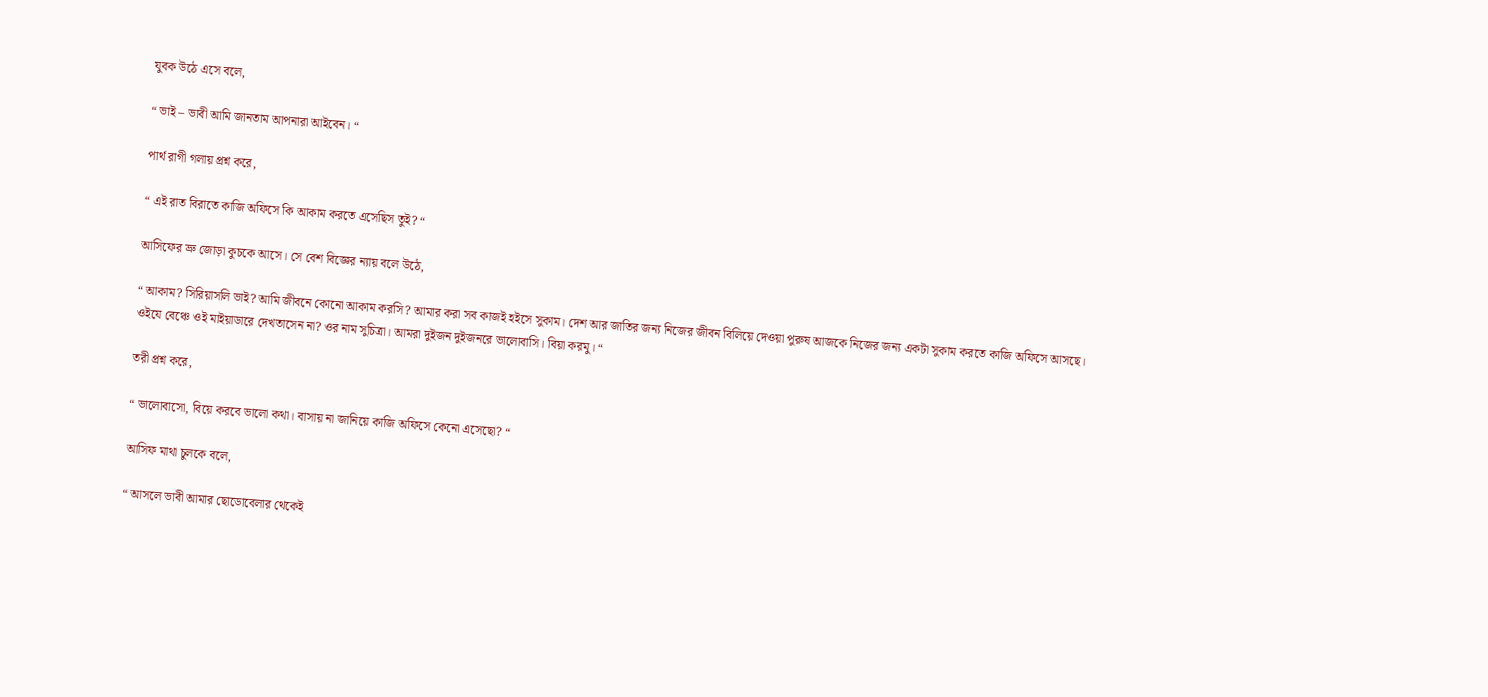যুবক উঠে এসে বলে,

“ ভাই – ভাবী আমি জানতাম আপনারা আইবেন। “

পার্থ রাগী গলায় প্রশ্ন করে,

“ এই রাত বিরাতে কাজি অফিসে কি আকাম করতে এসেছিস তুই? “

আসিফের ভ্রু জোড়া কুচকে আসে। সে বেশ বিজ্ঞের ন্যায় বলে উঠে,

“ আকাম? সিরিয়াসলি ভাই? আমি জীবনে কোনো আকাম করসি? আমার করা সব কাজই হইসে সুকাম। দেশ আর জাতির জন্য নিজের জীবন বিলিয়ে দেওয়া পুরুষ আজকে নিজের জন্য একটা সুকাম করতে কাজি অফিসে আসছে। ওইযে বেঞ্চে ওই মাইয়াডারে দেখতাসেন না? ওর নাম সুচিত্রা। আমরা দুইজন দুইজনরে ভালোবাসি। বিয়া করমু। “

তরী প্রশ্ন করে,

“ ভালোবাসো, বিয়ে করবে ভালো কথা। বাসায় না জানিয়ে কাজি অফিসে কেনো এসেছো? “

আসিফ মাথা চুলকে বলে,

“ আসলে ভাবী আমার ছোডোবেলার থেকেই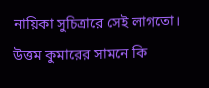নায়িকা সুচিত্রারে সেই লাগতো। উত্তম কুমারের সামনে কি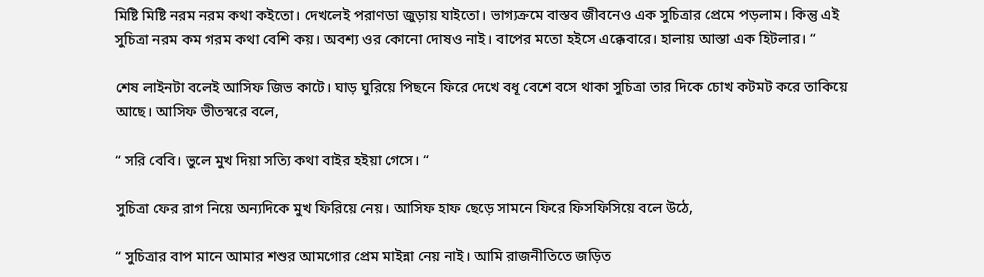মিষ্টি মিষ্টি নরম নরম কথা কইতো। দেখলেই পরাণডা জুড়ায় যাইতো। ভাগ্যক্রমে বাস্তব জীবনেও এক সুচিত্রার প্রেমে পড়লাম। কিন্তু এই সুচিত্রা নরম কম গরম কথা বেশি কয়। অবশ্য ওর কোনো দোষও নাই। বাপের মতো হইসে এক্কেবারে। হালায় আস্তা এক হিটলার। “

শেষ লাইনটা বলেই আসিফ জিভ কাটে। ঘাড় ঘুরিয়ে পিছনে ফিরে দেখে বধূ বেশে বসে থাকা সুচিত্রা তার দিকে চোখ কটমট করে তাকিয়ে আছে। আসিফ ভীতস্বরে বলে,

“ সরি বেবি। ভুলে মুখ দিয়া সত্যি কথা বাইর হইয়া গেসে। “

সুচিত্রা ফের রাগ নিয়ে অন্যদিকে মুখ ফিরিয়ে নেয়। আসিফ হাফ ছেড়ে সামনে ফিরে ফিসফিসিয়ে বলে উঠে,

“ সুচিত্রার বাপ মানে আমার শশুর আমগোর প্রেম মাইন্না নেয় নাই। আমি রাজনীতিতে জড়িত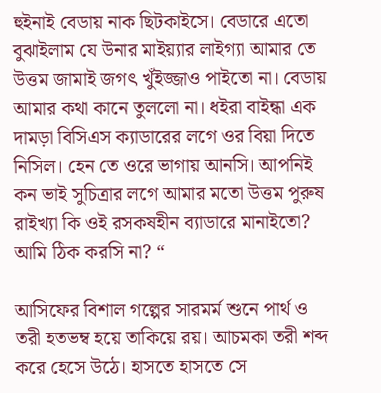হুইনাই বেডায় নাক ছিটকাইসে। বেডারে এতো বুঝাইলাম যে উনার মাইয়্যার লাইগ্যা আমার তে উত্তম জামাই জগৎ খুঁইজ্জাও পাইতো না। বেডায় আমার কথা কানে তুললো না। ধইরা বাইন্ধা এক দামড়া বিসিএস ক্যাডারের লগে ওর বিয়া দিতে নিসিল। হেন তে ওরে ভাগায় আনসি। আপনিই কন ভাই সুচিত্রার লগে আমার মতো উত্তম পুরুষ রাইখ্যা কি ওই রসকষহীন ব্যাডারে মানাইতো? আমি ঠিক করসি না? “

আসিফের বিশাল গল্পের সারমর্ম শুনে পার্থ ও তরী হতভম্ব হয়ে তাকিয়ে রয়। আচমকা তরী শব্দ করে হেসে উঠে। হাসতে হাসতে সে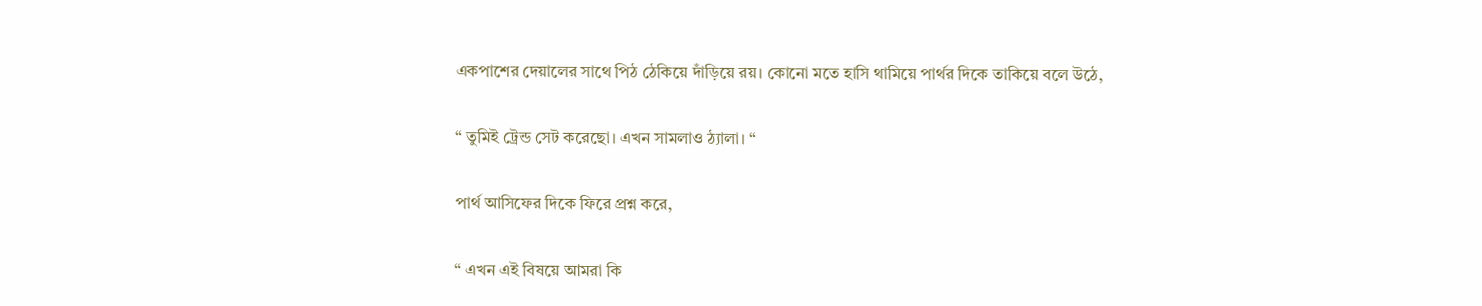একপাশের দেয়ালের সাথে পিঠ ঠেকিয়ে দাঁড়িয়ে রয়। কোনো মতে হাসি থামিয়ে পার্থর দিকে তাকিয়ে বলে উঠে,

“ তুমিই ট্রেন্ড সেট করেছো। এখন সামলাও ঠ্যালা। “

পার্থ আসিফের দিকে ফিরে প্রশ্ন করে,

“ এখন এই বিষয়ে আমরা কি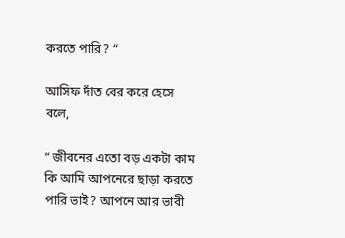করতে পারি? “

আসিফ দাঁত বের করে হেসে বলে,

“ জীবনের এতো বড় একটা কাম কি আমি আপনেরে ছাড়া করতে পারি ভাই? আপনে আর ভাবী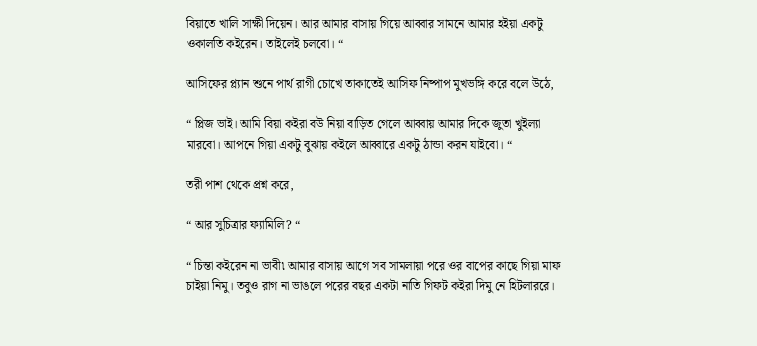বিয়াতে খালি সাক্ষী দিয়েন। আর আমার বাসায় গিয়ে আব্বার সামনে আমার হইয়া একটু ওকালতি কইরেন। তাইলেই চলবো। “

আসিফের প্ল্যান শুনে পার্থ রাগী চোখে তাকাতেই আসিফ নিষ্পাপ মুখভঙ্গি করে বলে উঠে,

“ প্লিজ ভাই। আমি বিয়া কইরা বউ নিয়া বাড়িত গেলে আব্বায় আমার দিকে জুতা খুইল্যা মারবো। আপনে গিয়া একটু বুঝায় কইলে আব্বারে একটু ঠান্ডা করন যাইবো। “

তরী পাশ থেকে প্রশ্ন করে,

“ আর সুচিত্রার ফ্যামিলি? “

“ চিন্তা কইরেন না ভাবী৷ আমার বাসায় আগে সব সামলায়া পরে ওর বাপের কাছে গিয়া মাফ চাইয়া নিমু। তবুও রাগ না ভাঙলে পরের বছর একটা নাতি গিফট কইরা দিমু নে হিটলাররে।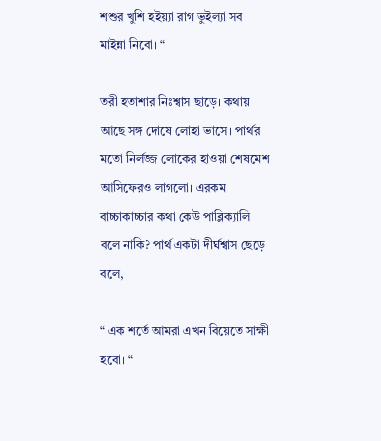শশুর খুশি হইয়্যা রাগ ভুইল্যা সব মাইন্না নিবো। “

তরী হতাশার নিঃশ্বাস ছাড়ে। কথায় আছে সঙ্গ দোষে লোহা ভাসে। পার্থর মতো নির্লজ্জ লোকের হাওয়া শেষমেশ আসিফেরও লাগলো। এরকম বাচ্চাকাচ্চার কথা কেউ পাব্লিক্যালি বলে নাকি? পার্থ একটা দীর্ঘশ্বাস ছেড়ে বলে,

“ এক শর্তে আমরা এখন বিয়েতে সাক্ষী হবো। “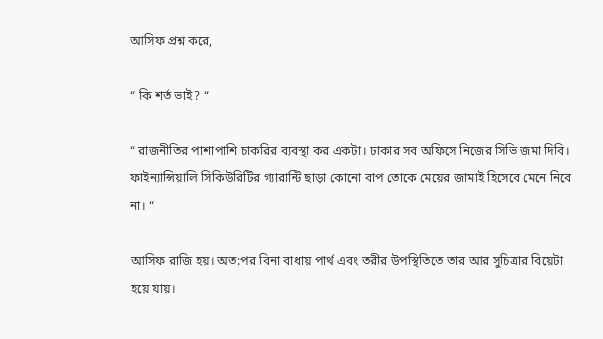আসিফ প্রশ্ন করে,

“ কি শর্ত ভাই? “

“ রাজনীতির পাশাপাশি চাকরির ব্যবস্থা কর একটা। ঢাকার সব অফিসে নিজের সিভি জমা দিবি। ফাইন্যান্সিয়ালি সিকিউরিটির গ্যারান্টি ছাড়া কোনো বাপ তোকে মেয়ের জামাই হিসেবে মেনে নিবে না। “

আসিফ রাজি হয়। অত:পর বিনা বাধায় পার্থ এবং তরীর উপস্থিতিতে তার আর সুচিত্রার বিয়েটা হয়ে যায়।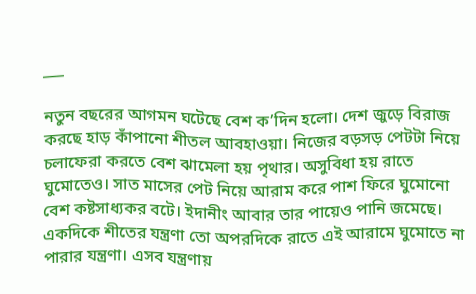___

নতুন বছরের আগমন ঘটেছে বেশ ক’দিন হলো। দেশ জুড়ে বিরাজ করছে হাড় কাঁপানো শীতল আবহাওয়া। নিজের বড়সড় পেটটা নিয়ে চলাফেরা করতে বেশ ঝামেলা হয় পৃথার। অসুবিধা হয় রাতে ঘুমোতেও। সাত মাসের পেট নিয়ে আরাম করে পাশ ফিরে ঘুমোনো বেশ কষ্টসাধ্যকর বটে। ইদানীং আবার তার পায়েও পানি জমেছে। একদিকে শীতের যন্ত্রণা তো অপরদিকে রাতে এই আরামে ঘুমোতে না পারার যন্ত্রণা। এসব যন্ত্রণায়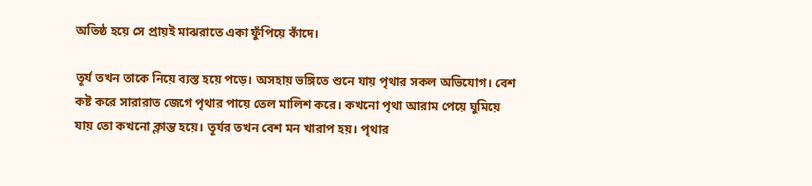অতিষ্ঠ হয়ে সে প্রায়ই মাঝরাতে একা ফুঁপিয়ে কাঁদে।

তূর্য তখন তাকে নিয়ে ব্যস্ত হয়ে পড়ে। অসহায় ভঙ্গিতে শুনে যায় পৃথার সকল অভিযোগ। বেশ কষ্ট করে সারারাত জেগে পৃথার পায়ে তেল মালিশ করে। কখনো পৃথা আরাম পেয়ে ঘুমিয়ে যায় তো কখনো ক্লান্ত হয়ে। তূর্যর তখন বেশ মন খারাপ হয়। পৃথার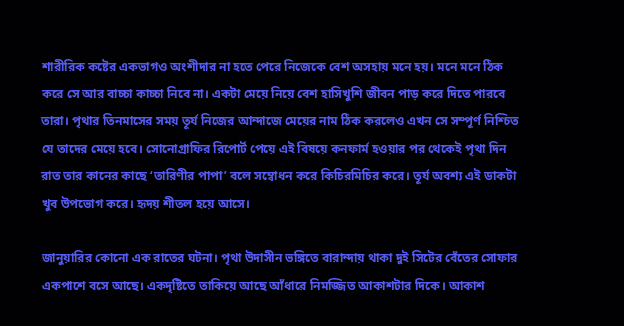শারীরিক কষ্টের একভাগও অংশীদার না হতে পেরে নিজেকে বেশ অসহায় মনে হয়। মনে মনে ঠিক করে সে আর বাচ্চা কাচ্চা নিবে না। একটা মেয়ে নিয়ে বেশ হাসিখুশি জীবন পাড় করে দিতে পারবে তারা। পৃথার তিনমাসের সময় তূর্য নিজের আন্দাজে মেয়ের নাম ঠিক করলেও এখন সে সম্পূর্ণ নিশ্চিত যে তাদের মেয়ে হবে। সোনোগ্রাফির রিপোর্ট পেয়ে এই বিষয়ে কনফার্ম হওয়ার পর থেকেই পৃথা দিন রাত তার কানের কাছে ‘তারিণীর পাপা’ বলে সম্বোধন করে কিচিরমিচির করে। তূর্য অবশ্য এই ডাকটা খুব উপভোগ করে। হৃদয় শীতল হয়ে আসে।

জানুয়ারির কোনো এক রাতের ঘটনা। পৃথা উদাসীন ভঙ্গিতে বারান্দায় থাকা দুই সিটের বেঁতের সোফার একপাশে বসে আছে। একদৃষ্টিতে তাকিয়ে আছে আঁধারে নিমজ্জিত আকাশটার দিকে। আকাশ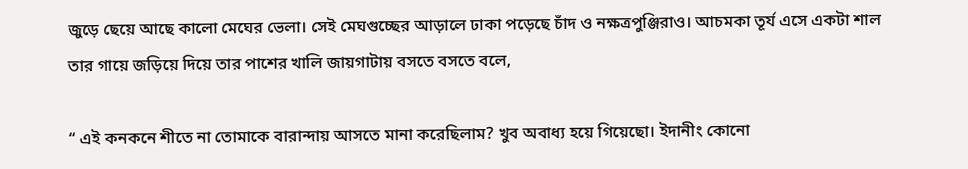জুড়ে ছেয়ে আছে কালো মেঘের ভেলা। সেই মেঘগুচ্ছের আড়ালে ঢাকা পড়েছে চাঁদ ও নক্ষত্রপুঞ্জিরাও। আচমকা তূর্য এসে একটা শাল তার গায়ে জড়িয়ে দিয়ে তার পাশের খালি জায়গাটায় বসতে বসতে বলে,

“ এই কনকনে শীতে না তোমাকে বারান্দায় আসতে মানা করেছিলাম? খুব অবাধ্য হয়ে গিয়েছো। ইদানীং কোনো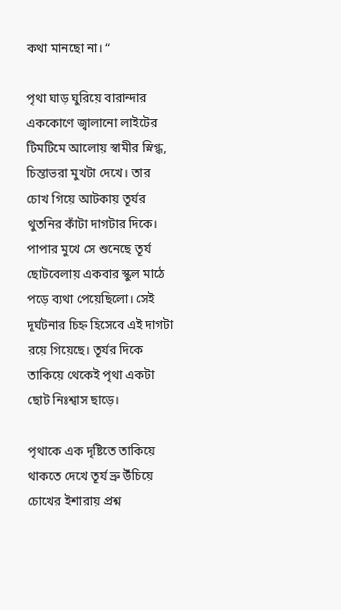কথা মানছো না। “

পৃথা ঘাড় ঘুরিয়ে বারান্দার এককোণে জ্বালানো লাইটের টিমটিমে আলোয় স্বামীর স্নিগ্ধ, চিন্তাভরা মুখটা দেখে। তার চোখ গিয়ে আটকায় তূর্যর থুতনির কাঁটা দাগটার দিকে। পাপার মুখে সে শুনেছে তূর্য ছোটবেলায় একবার স্কুল মাঠে পড়ে ব্যথা পেয়েছিলো। সেই দূর্ঘটনার চিহ্ন হিসেবে এই দাগটা রয়ে গিয়েছে। তূর্যর দিকে তাকিয়ে থেকেই পৃথা একটা ছোট নিঃশ্বাস ছাড়ে।

পৃথাকে এক দৃষ্টিতে তাকিয়ে থাকতে দেখে তূর্য ভ্রু উঁচিয়ে চোখের ইশারায় প্রশ্ন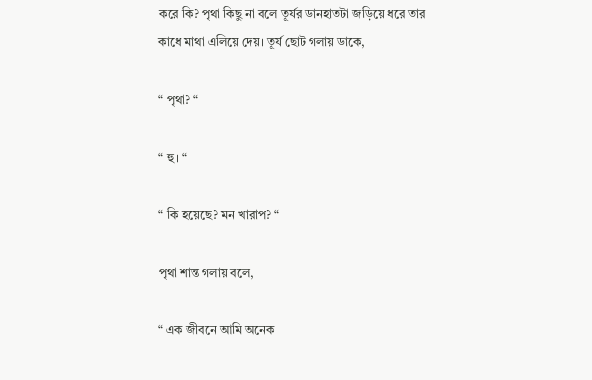করে কি? পৃথা কিছু না বলে তূর্যর ডানহাতটা জড়িয়ে ধরে তার কাধে মাথা এলিয়ে দেয়। তূর্য ছোট গলায় ডাকে,

“ পৃথা? “

“ হু। “

“ কি হয়েছে? মন খারাপ? “

পৃথা শান্ত গলায় বলে,

“ এক জীবনে আমি অনেক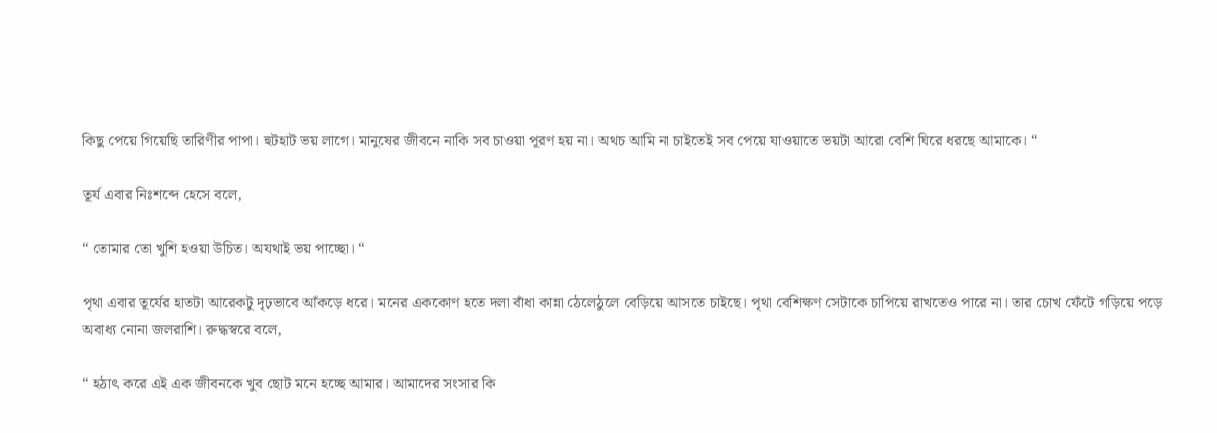কিছু পেয়ে গিয়েছি তারিণীর পাপা। হুটহাট ভয় লাগে। মানুষের জীবনে নাকি সব চাওয়া পূরণ হয় না। অথচ আমি না চাইতেই সব পেয়ে যাওয়াতে ভয়টা আরো বেশি ঘিরে ধরছে আমাকে। “

তূর্য এবার নিঃশব্দে হেসে বলে,

“ তোমার তো খুশি হওয়া উচিত। অযথাই ভয় পাচ্ছো। “

পৃথা এবার তূর্যের হাতটা আরেকটু দৃঢ়ভাবে আঁকড়ে ধরে। মনের এককোণ হতে দলা বাঁধা কান্না ঠেলেঠুলে বেড়িয়ে আসতে চাইছে। পৃথা বেশিক্ষণ সেটাকে চাপিয়ে রাখতেও পারে না। তার চোখ ফেঁটে গড়িয়ে পড়ে অবাধ্য নোনা জলরাশি। রুদ্ধস্বরে বলে,

“ হঠাৎ করে এই এক জীবনকে খুব ছোট মনে হচ্ছে আমার। আমাদের সংসার কি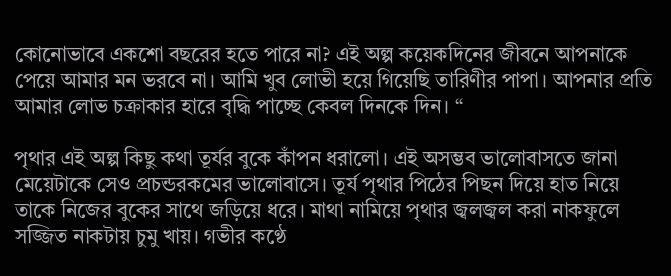কোনোভাবে একশো বছরের হতে পারে না? এই অল্প কয়েকদিনের জীবনে আপনাকে পেয়ে আমার মন ভরবে না। আমি খুব লোভী হয়ে গিয়েছি তারিণীর পাপা। আপনার প্রতি আমার লোভ চক্রাকার হারে বৃদ্ধি পাচ্ছে কেবল দিনকে দিন। “

পৃথার এই অল্প কিছু কথা তূর্যর বুকে কাঁপন ধরালো। এই অসম্ভব ভালোবাসতে জানা মেয়েটাকে সেও প্রচন্ডরকমের ভালোবাসে। তূর্য পৃথার পিঠের পিছন দিয়ে হাত নিয়ে তাকে নিজের বুকের সাথে জড়িয়ে ধরে। মাথা নামিয়ে পৃথার জ্বলজ্বল করা নাকফুলে সজ্জিত নাকটায় চুমু খায়। গভীর কণ্ঠে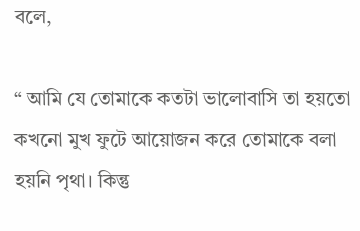বলে,

“ আমি যে তোমাকে কতটা ভালোবাসি তা হয়তো কখনো মুখ ফুটে আয়োজন করে তোমাকে বলা হয়নি পৃথা। কিন্তু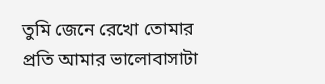তুমি জেনে রেখো তোমার প্রতি আমার ভালোবাসাটা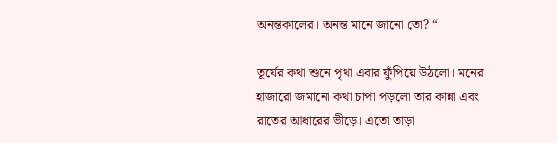অনন্তকালের। অনন্ত মানে জানো তো? “

তূর্যের কথা শুনে পৃথা এবার ফুঁপিয়ে উঠলো। মনের হাজারো জমানো কথা চাপা পড়লো তার কান্না এবং রাতের আধারের ভীড়ে। এতো তাড়া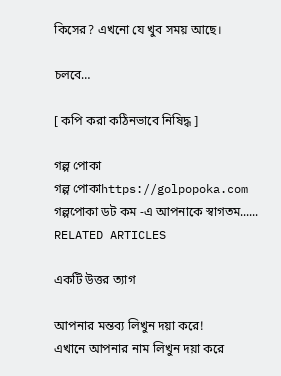কিসের? এখনো যে খুব সময় আছে।

চলবে…

[ কপি করা কঠিনভাবে নিষিদ্ধ ]

গল্প পোকা
গল্প পোকাhttps://golpopoka.com
গল্পপোকা ডট কম -এ আপনাকে স্বাগতম......
RELATED ARTICLES

একটি উত্তর ত্যাগ

আপনার মন্তব্য লিখুন দয়া করে!
এখানে আপনার নাম লিখুন দয়া করে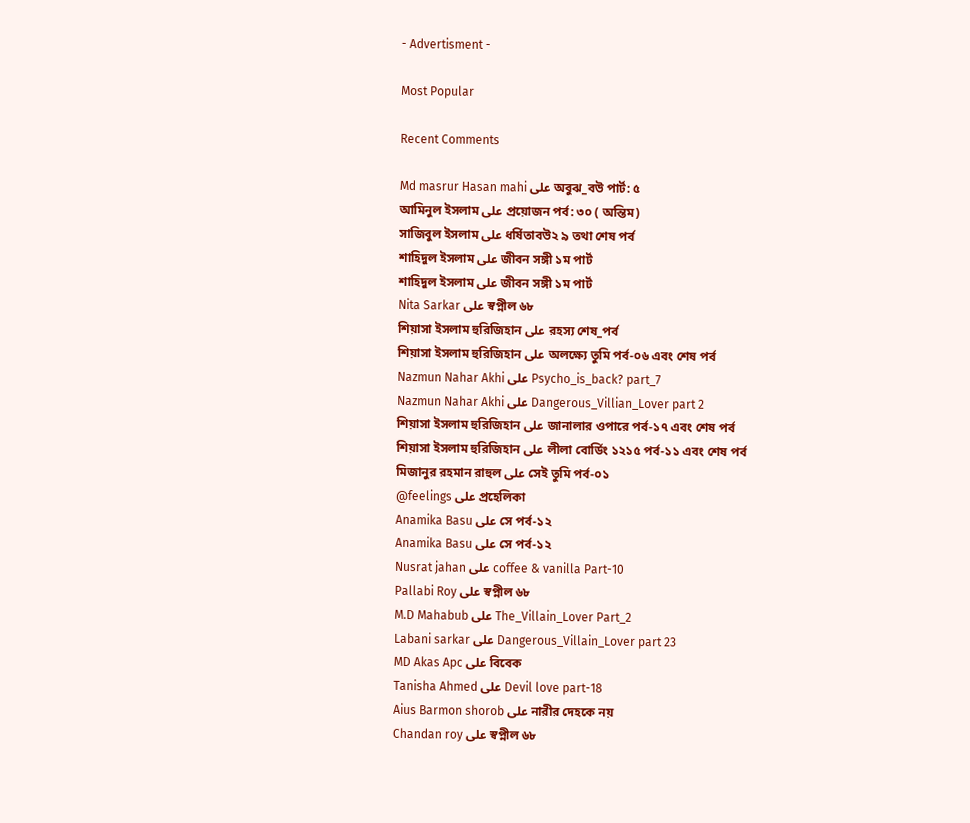- Advertisment -

Most Popular

Recent Comments

Md masrur Hasan mahi على অবুঝ_বউ পার্ট: ৫
আমিনুল ইসলাম على প্রয়োজন পর্ব: ৩০ ( অন্তিম)
সাজিবুল ইসলাম على ধর্ষিতাবউ২ ৯ তথা শেষ পর্ব
শাহিদুল ইসলাম على জীবন সঙ্গী ১ম পার্ট
শাহিদুল ইসলাম على জীবন সঙ্গী ১ম পার্ট
Nita Sarkar على স্বপ্নীল ৬৮
শিয়াসা ইসলাম হুরিজিহান على রহস্য শেষ_পর্ব
শিয়াসা ইসলাম হুরিজিহান على অলক্ষ্যে তুমি পর্ব-০৬ এবং শেষ পর্ব
Nazmun Nahar Akhi على Psycho_is_back? part_7
Nazmun Nahar Akhi على Dangerous_Villian_Lover part 2
শিয়াসা ইসলাম হুরিজিহান على জানালার ওপারে পর্ব-১৭ এবং শেষ পর্ব
শিয়াসা ইসলাম হুরিজিহান على লীলা বোর্ডিং ১২১৫ পর্ব-১১ এবং শেষ পর্ব
মিজানুর রহমান রাহুল على সেই তুমি পর্ব-০১
@feelings على প্রহেলিকা
Anamika Basu على সে পর্ব-১২
Anamika Basu على সে পর্ব-১২
Nusrat jahan على coffee & vanilla Part-10
Pallabi Roy على স্বপ্নীল ৬৮
M.D Mahabub على The_Villain_Lover Part_2
Labani sarkar على Dangerous_Villain_Lover part 23
MD Akas Apc على বিবেক
Tanisha Ahmed على Devil love part-18
Aius Barmon shorob على নারীর দেহকে নয়
Chandan roy على স্বপ্নীল ৬৮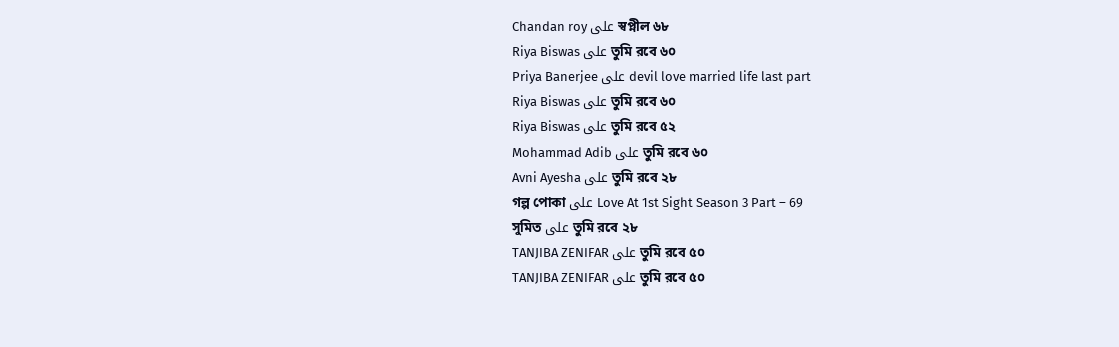Chandan roy على স্বপ্নীল ৬৮
Riya Biswas على তুমি রবে ৬০
Priya Banerjee على devil love married life last part
Riya Biswas على তুমি রবে ৬০
Riya Biswas على তুমি রবে ৫২
Mohammad Adib على তুমি রবে ৬০
Avni Ayesha على তুমি রবে ২৮
গল্প পোকা على Love At 1st Sight Season 3 Part – 69
সুমিত على তুমি রবে ২৮
TANJIBA ZENIFAR على তুমি রবে ৫০
TANJIBA ZENIFAR على তুমি রবে ৫০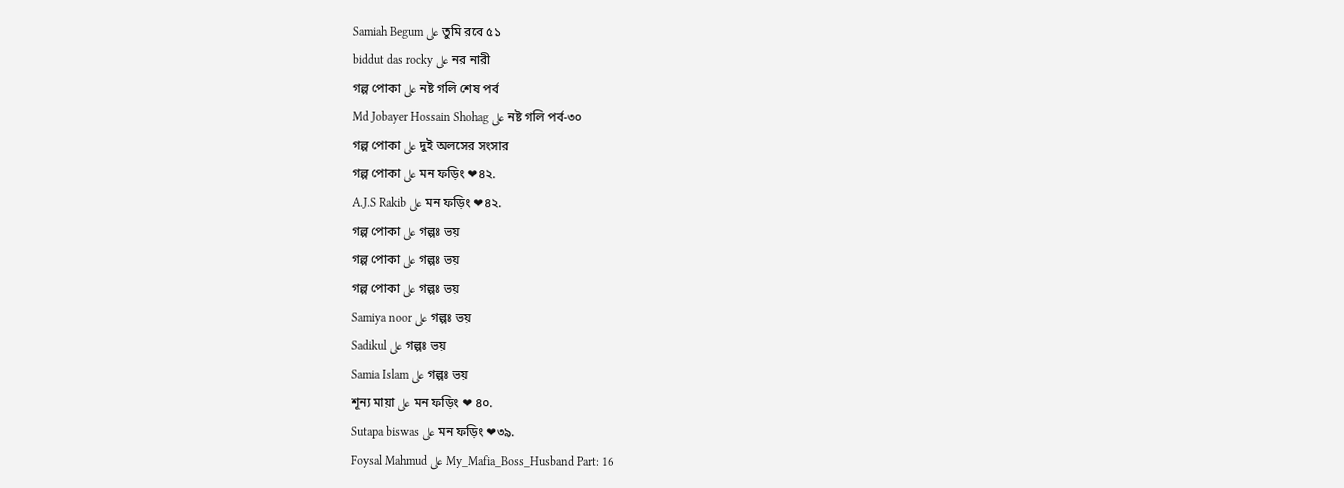Samiah Begum على তুমি রবে ৫১
biddut das rocky على নর নারী
গল্প পোকা على নষ্ট গলি শেষ পর্ব
Md Jobayer Hossain Shohag على নষ্ট গলি পর্ব-৩০
গল্প পোকা على দুই অলসের সংসার
গল্প পোকা على মন ফড়িং ❤৪২.
A.J.S Rakib على মন ফড়িং ❤৪২.
গল্প পোকা على গল্পঃ ভয়
গল্প পোকা على গল্পঃ ভয়
গল্প পোকা على গল্পঃ ভয়
Samiya noor على গল্পঃ ভয়
Sadikul على গল্পঃ ভয়
Samia Islam على গল্পঃ ভয়
শূন্য মায়া على মন ফড়িং ❤ ৪০.
Sutapa biswas على মন ফড়িং ❤৩৯.
Foysal Mahmud على My_Mafia_Boss_Husband Part: 16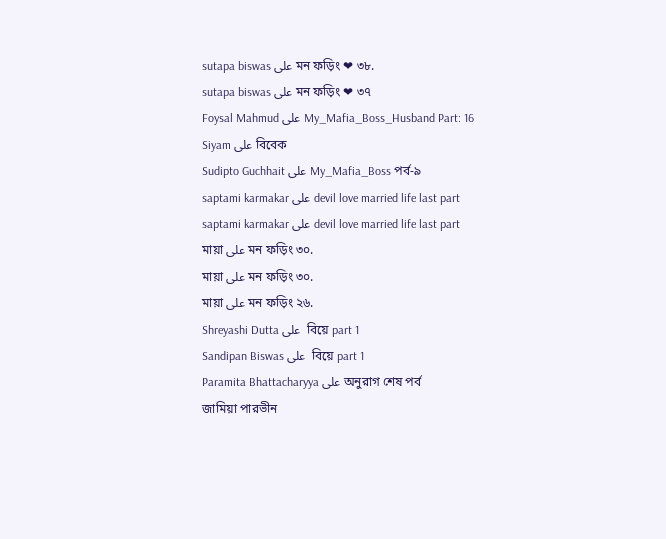sutapa biswas على মন ফড়িং ❤ ৩৮.
sutapa biswas على মন ফড়িং ❤ ৩৭
Foysal Mahmud على My_Mafia_Boss_Husband Part: 16
Siyam على বিবেক
Sudipto Guchhait على My_Mafia_Boss পর্ব-৯
saptami karmakar على devil love married life last part
saptami karmakar على devil love married life last part
মায়া على মন ফড়িং ৩০.
মায়া على মন ফড়িং ৩০.
মায়া على মন ফড়িং ২৬.
Shreyashi Dutta على  বিয়ে part 1
Sandipan Biswas على  বিয়ে part 1
Paramita Bhattacharyya على অনুরাগ শেষ পর্ব
জামিয়া পারভীন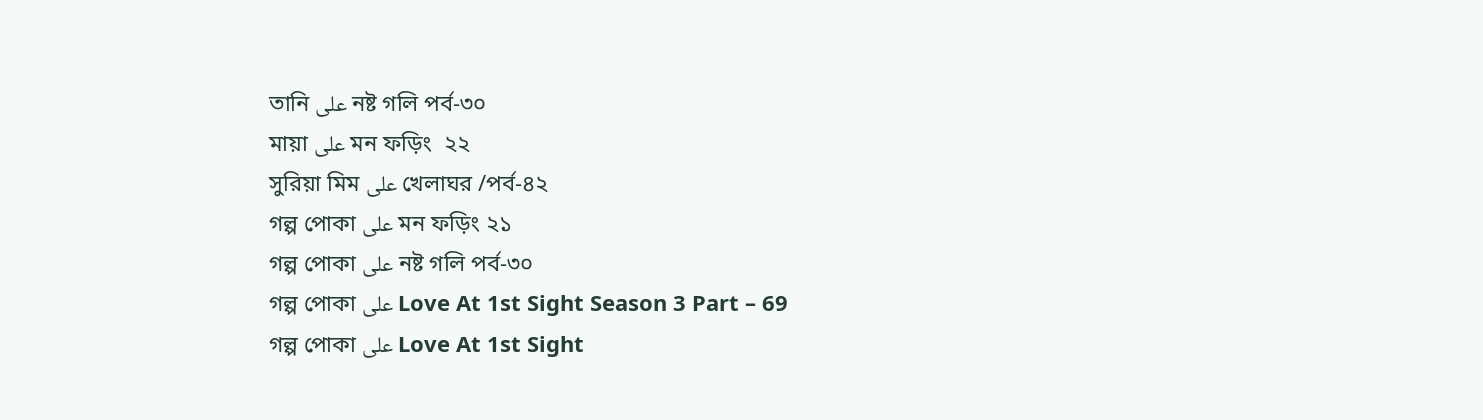তানি على নষ্ট গলি পর্ব-৩০
মায়া على মন ফড়িং  ২২
সুরিয়া মিম على খেলাঘর /পর্ব-৪২
গল্প পোকা على মন ফড়িং ২১
গল্প পোকা على নষ্ট গলি পর্ব-৩০
গল্প পোকা على Love At 1st Sight Season 3 Part – 69
গল্প পোকা على Love At 1st Sight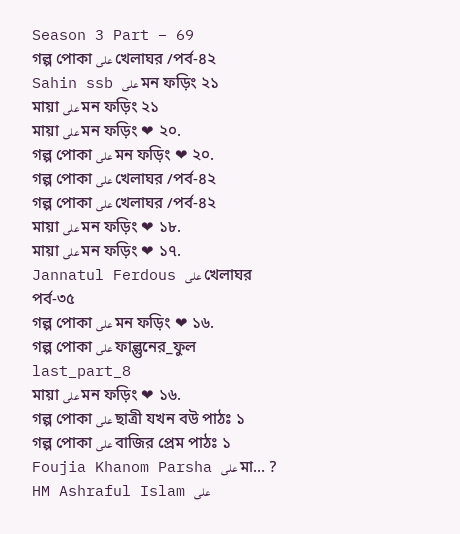Season 3 Part – 69
গল্প পোকা على খেলাঘর /পর্ব-৪২
Sahin ssb على মন ফড়িং ২১
মায়া على মন ফড়িং ২১
মায়া على মন ফড়িং ❤ ২০.
গল্প পোকা على মন ফড়িং ❤ ২০.
গল্প পোকা على খেলাঘর /পর্ব-৪২
গল্প পোকা على খেলাঘর /পর্ব-৪২
মায়া على মন ফড়িং ❤ ১৮.
মায়া على মন ফড়িং ❤ ১৭.
Jannatul Ferdous على খেলাঘর পর্ব-৩৫
গল্প পোকা على মন ফড়িং ❤ ১৬.
গল্প পোকা على ফাল্গুনের_ফুল last_part_8
মায়া على মন ফড়িং ❤ ১৬.
গল্প পোকা على ছাত্রী যখন বউ পাঠঃ ১
গল্প পোকা على বাজির প্রেম পাঠঃ ১
Foujia Khanom Parsha على মা… ?
HM Ashraful Islam على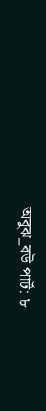অবুঝ_বউ পার্ট: ৮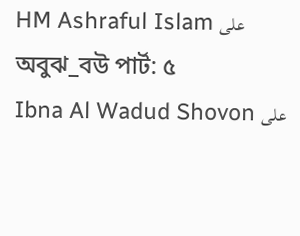HM Ashraful Islam على অবুঝ_বউ পার্ট: ৫
Ibna Al Wadud Shovon على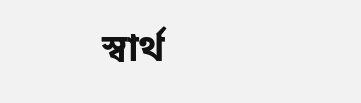স্বার্থ